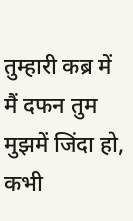तुम्हारी कब्र में मैं दफन तुम मुझमें जिंदा हो, कभी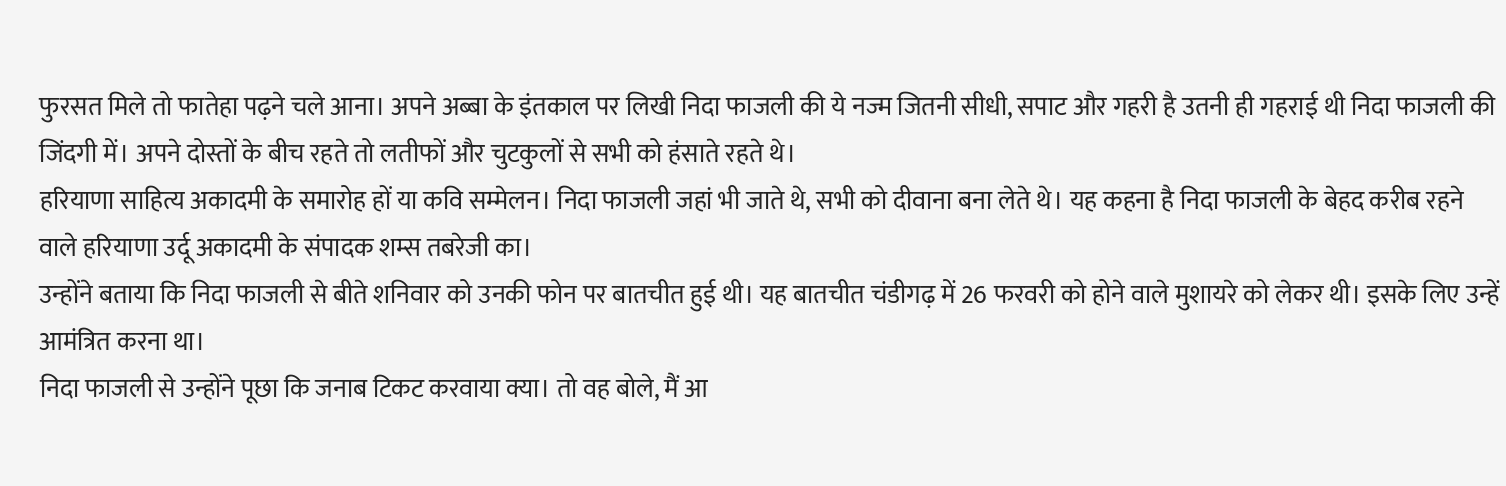फुरसत मिले तो फातेहा पढ़ने चले आना। अपने अब्बा के इंतकाल पर लिखी निदा फाजली की ये नज्म जितनी सीधी, सपाट और गहरी है उतनी ही गहराई थी निदा फाजली की जिंदगी में। अपने दोस्तों के बीच रहते तो लतीफों और चुटकुलों से सभी को हंसाते रहते थे।
हरियाणा साहित्य अकादमी के समारोह हों या कवि सम्मेलन। निदा फाजली जहां भी जाते थे, सभी को दीवाना बना लेते थे। यह कहना है निदा फाजली के बेहद करीब रहने वाले हरियाणा उर्दू अकादमी के संपादक शम्स तबरेजी का।
उन्होंने बताया कि निदा फाजली से बीते शनिवार को उनकी फोन पर बातचीत हुई थी। यह बातचीत चंडीगढ़ में 26 फरवरी को होने वाले मुशायरे को लेकर थी। इसके लिए उन्हें आमंत्रित करना था।
निदा फाजली से उन्होंने पूछा कि जनाब टिकट करवाया क्या। तो वह बोले, मैं आ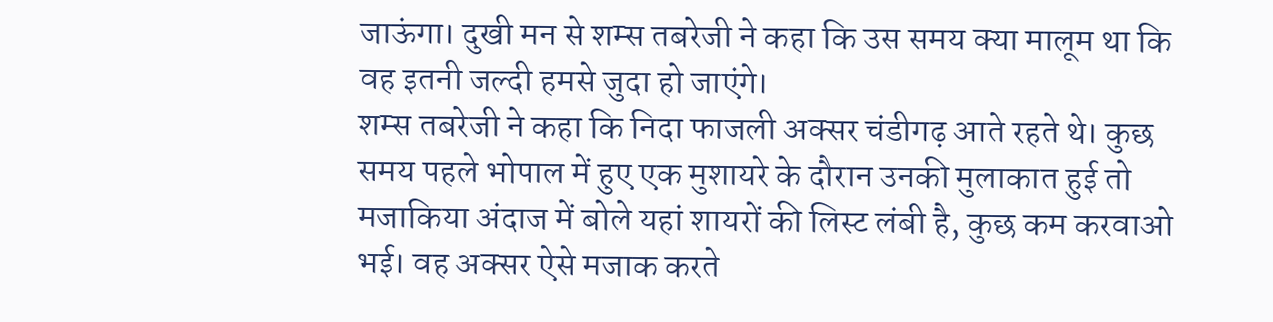जाऊंगा। दुखी मन से शम्स तबरेजी ने कहा कि उस समय क्या मालूम था कि वह इतनी जल्दी हमसे जुदा हो जाएंगे।
शम्स तबरेजी ने कहा कि निदा फाजली अक्सर चंडीगढ़ आते रहते थे। कुछ समय पहले भोपाल में हुए एक मुशायरे के दौरान उनकी मुलाकात हुई तो मजाकिया अंदाज में बोले यहां शायरों की लिस्ट लंबी है, कुछ कम करवाओ भई। वह अक्सर ऐसे मजाक करते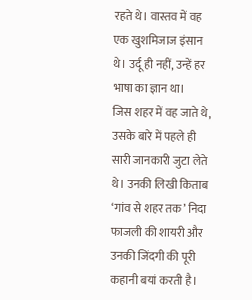रहते थे। वास्तव में वह एक खुशमिजाज इंसान थे। उर्दू ही नहीं, उन्हें हर भाषा का ज्ञान था।
जिस शहर में वह जाते थे, उसके बारे में पहले ही सारी जानकारी जुटा लेते थे। उनकी लिखी किताब ‘गांव से शहर तक’ निदा फाजली की शायरी और उनकी जिंदगी की पूरी कहानी बयां करती है।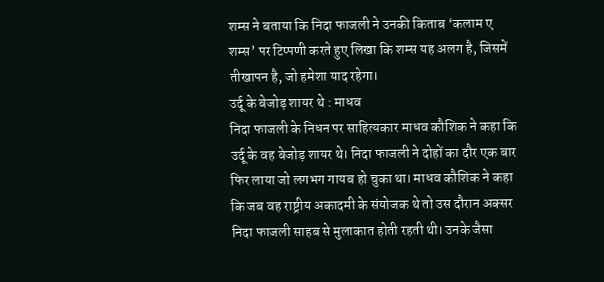शम्स ने बताया कि निदा फाजली ने उनकी किताब ‘कलाम ए शम्स’ पर टिप्पणी करते हुए लिखा कि शम्स यह अलग है, जिसमें तीखापन है, जो हमेशा याद रहेगा।
उर्दू के बेजोड़ शायर थे : माधव
निदा फाजली के निधन पर साहित्यकार माधव कौशिक ने कहा कि उर्दू के वह बेजोड़ शायर थे। निदा फाजली ने दोहों का दौर एक बार फिर लाया जो लगभग गायब हो चुका था। माधव कौशिक ने कहा कि जब वह राष्ट्रीय अकादमी के संयोजक थे तो उस दौरान अक्सर निदा फाजली साहब से मुलाकात होती रहती थी। उनके जैसा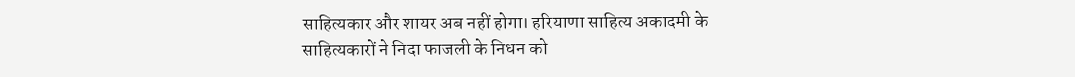साहित्यकार और शायर अब नहीं होगा। हरियाणा साहित्य अकादमी के साहित्यकारों ने निदा फाजली के निधन को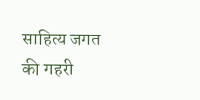साहित्य जगत की गहरी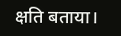क्षति बताया।